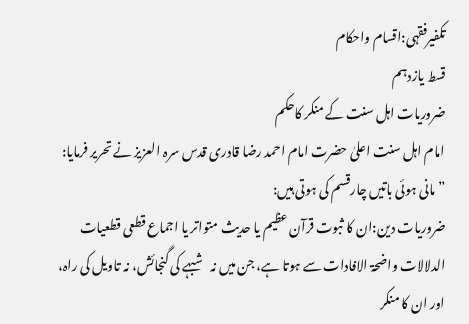تکفیرفقہی:اقسام واحکام
قسط یازدہم
ضروریات اہل سنت کے منکر کاحکم
امام اہل سنت اعلیٰ حضرت امام احمد رضا قادری قدس سرہ العزیز نے تحریر فرمایا:
”مانی ہوئی باتیں چارقسم کی ہوتی ہیں:
ضروریات دین:ان کا ثبوت قرآن عظیم یا حدیث متواتر یا اجماع قطعی قطعیات الدلالات واضحۃ الافادات سے ہوتا ہے، جن میں نہ شبہے کی گنجائش، نہ تاویل کی راہ، اور ان کا منکر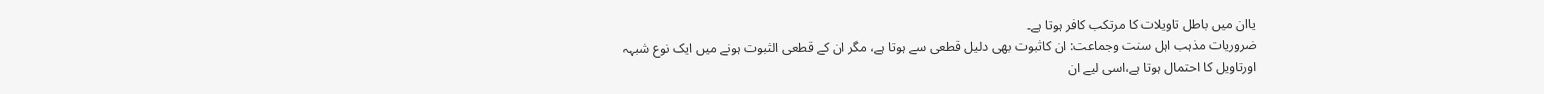یاان میں باطل تاویلات کا مرتکب کافر ہوتا ہے۔
ضروریات مذہب اہل سنت وجماعت: ان کاثبوت بھی دلیل قطعی سے ہوتا ہے، مگر ان کے قطعی الثبوت ہونے میں ایک نوع شبہہ اورتاویل کا احتمال ہوتا ہے،اسی لیے ان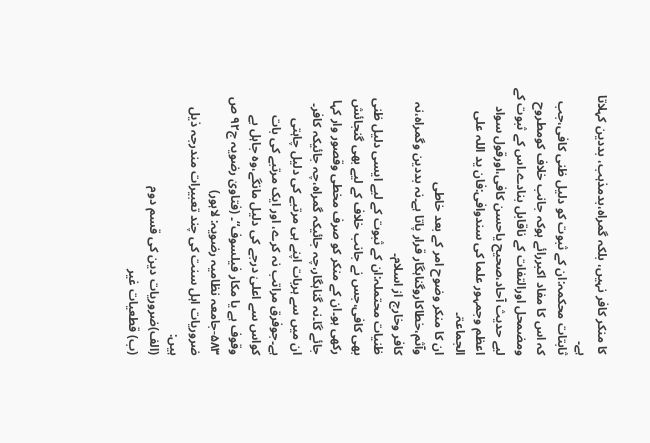کا منکر کافر نہیں، بلکہ گمراہ،بدمذہب، بددین کہلاتا ہے۔
ثابتات محکمہ:ان کے ثبوت کو دلیل ظنی کافی،جب کہ اس کا مفاد اکبررائے ہوکہ جانب خلاف کومطروح ومضمحل اورالتفات کے ناقابل بنادے۔اس کے ثبوت کے لیے حدیث آحاد،صحیح یاحسن کافی،اورقول سواد اعظم وجمہور علما کی سندوافی:فان ید اللہ علی الجماعۃ۔
ان کا منکر وضوح امر کے بعد خاطی وآثم،خطاکاروگناہگار قرار پاتا ہے۔نہ بددین وگمراہ،نہ کافر وخارج از اسلام۔
ظنیات محتملہ:ان کے ثبوت کے لیے ایسی دلیل ظنی بھی کافی،جس نے جانب خلاف کے لیے بھی گنجائش رکھی ہو۔ان کے منکر کو صرف مخطی وقصور وار کہا جائے گا۔نہ گناہگار،چہ جائیکہ گمراہ،چہ جائیکہ کافر۔
ان میں سے ہربات اپنے ہی مرتبے کی دلیل چاہتی ہے۔جوفرق مراتب نہ کرے، اور ایک مرتبے کی بات کواس سے اعلیٰ درجے کی دلیل مانگے،وہ جاہل بے وقوف ہے یا مکار فیلسوف“۔ (فتاویٰ رضویہ ج۹۲ ص ۵۸۳-جامعہ نظامیہ رضویہ: لاہور)
ضروریات اہل سنت کی چند تعبیرات مندرجہ ذیل ہیں:
(الف)ضروریات دین کی قسم دوم
(ب) قطعیات غیر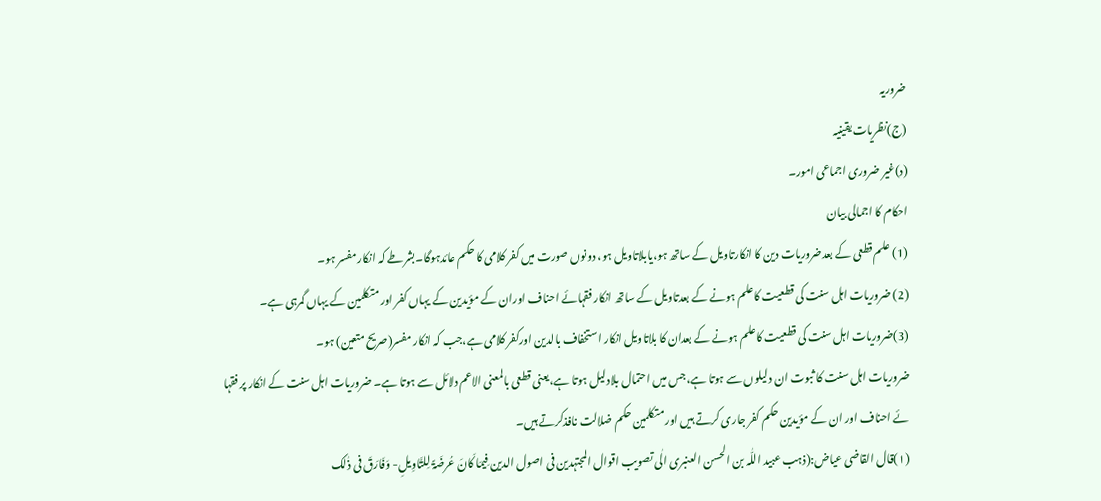ضروریہ
(ج)نظریات یقینیہ
(د)غیر ضروری اجماعی امور۔
احکام کا اجمالی بیان
(1) علم قطعی کے بعدضروریات دین کا انکارتاویل کے ساتھ ہو،یابلاتاویل ہو، دونوں صورت میں کفر کلامی کا حکم عائدہوگا۔بشرطے کہ انکار مفسر ہو۔
(2) ضروریات اہل سنت کی قطعیت کاعلم ہونے کے بعدتاویل کے ساتھ انکار فقہائے احناف اوران کے مؤیدین کے یہاں کفر اور متکلمین کے یہاں گمرہی ہے۔
(3)ضروریات اہل سنت کی قطعیت کاعلم ہونے کے بعدان کا بلاتاویل انکار استخفاف بالدین اورکفر کلامی ہے،جب کہ انکار مفسر(صریح متعین) ہو۔
ضروریات اہل سنت کا ثبوت ان دلیلوں سے ہوتا ہے،جس میں احتمال بلادلیل ہوتا ہے،یعنی قطعی بالمعنی الاعم دلائل سے ہوتا ہے۔ ضروریات اہل سنت کے انکار پر فقہا ئے احناف اور ان کے مؤیدین حکم کفر جاری کرتے ہیں اور متکلمین حکم ضلالت نافذکرتے ہیں۔
(۱)قال القاضی عیاض:(ذہب عبید اللّٰہ بن الحسن العنبری الٰی تصویب اقوال المجتہدین فی اصول الدین فِیمَا کَانَ عُرضَۃً لِلتَّاوِیلِ- وَفَارَقَ فی ذٰلک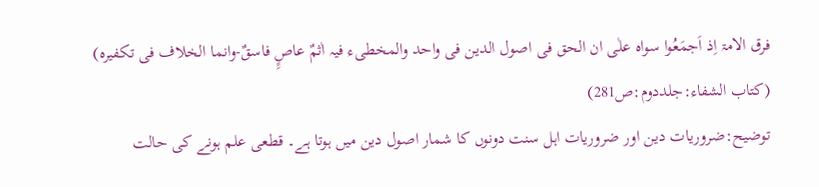فرق الامۃ اِذ اَجمَعُوا سواہ علٰی ان الحق فی اصول الدین فی واحد والمخطیء فیہ اٰثمٌ عاصٍِ فاسقٌ-وانما الخلاف فی تکفیرہ)
(کتاب الشفاء:جلددوم:ص281)
توضیح:ضروریات دین اور ضروریات اہل سنت دونوں کا شمار اصول دین میں ہوتا ہے۔ قطعی علم ہونے کی حالت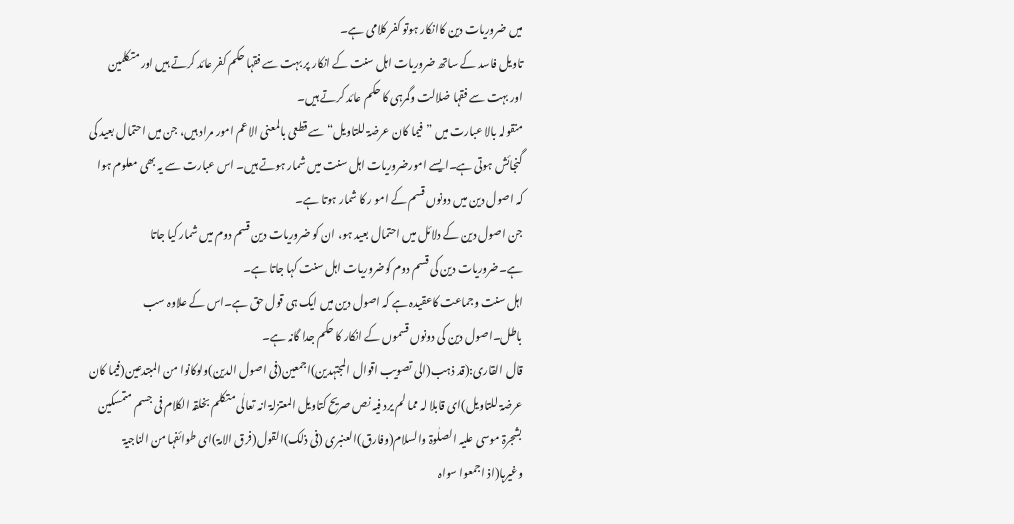میں ضروریات دین کاانکار ہوتو کفر کلامی ہے۔
تاویل فاسد کے ساتھ ضروریات اہل سنت کے انکار پر بہت سے فقہا حکم کفر عائد کرتے ہیں اور متکلمین اور بہت سے فقہا ضلالت وگمرہی کا حکم عائد کرتے ہیں۔
منقولہ بالا عبارت میں ”فیما کان عرضۃ للتاویل“سے قطعی بالمعنی الاعم امور مراد ہیں، جن میں احتمال بعید کی گنجائش ہوتی ہے۔ایسے امورضروریات اہل سنت میں شمار ہوتے ہیں۔ اس عبارت سے یہ بھی معلوم ہوا کہ اصول دین میں دونوں قسم کے امو ر کا شمار ہوتا ہے۔
جن اصول دین کے دلائل میں احتمال بعید ہو، ان کو ضروریات دین قسم دوم میں شمار کیا جاتا ہے۔ضروریات دین کی قسم دوم کوضروریات اہل سنت کہا جاتا ہے۔
اہل سنت وجماعت کاعقیدہ ہے کہ اصول دین میں ایک ہی قول حق ہے۔اس کے علاوہ سب باطل۔اصول دین کی دونوں قسموں کے انکار کا حکم جدا گانہ ہے۔
قال القاری:(قد ذہب(الی تصویب اقوال المجتہدین)اجمعین(فی اصول الدین)ولوکانوا من المبتدعین(فیما کان عرضۃ للتاویل)ای قابلا لہ مما لم یرد فیہ نص صریح کتاویل المعتزلۃ انہ تعالٰی متکلم بخلقہ الکلام فی جسم متمسکین بشجرۃ موسی علیہ الصلٰوۃ والسلام(وفارق)العنبری (فی ذلک)القول(فرق الامۃ)ای طوائفہا من الناجیۃ وغیرہا(اذ اجمعوا سواہ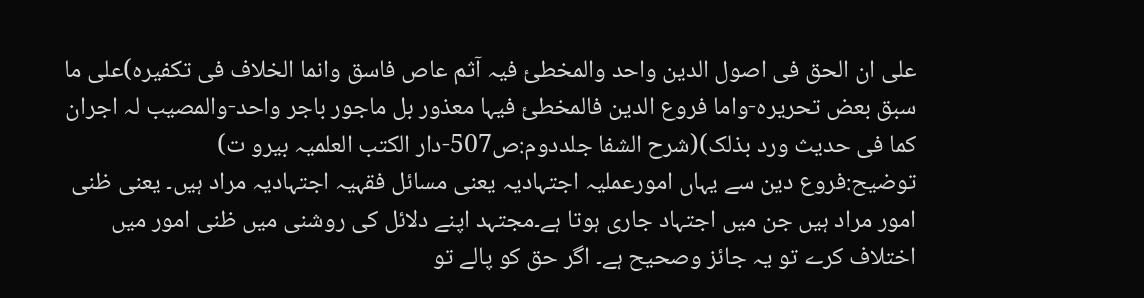علی ان الحق فی اصول الدین واحد والمخطئ فیہ آثم عاص فاسق وانما الخلاف فی تکفیرہ)علی ما سبق بعض تحریرہ-واما فروع الدین فالمخطئ فیہا معذور بل ماجور باجر واحد-والمصیب لہ اجران کما فی حدیث ورد بذلک)(شرح الشفا جلددوم:ص507-دار الکتب العلمیہ بیرو ت)
توضیح:فروع دین سے یہاں امورعملیہ اجتہادیہ یعنی مسائل فقہیہ اجتہادیہ مراد ہیں۔ یعنی ظنی امور مراد ہیں جن میں اجتہاد جاری ہوتا ہے۔مجتہد اپنے دلائل کی روشنی میں ظنی امور میں اختلاف کرے تو یہ جائز وصحیح ہے۔ اگر حق کو پالے تو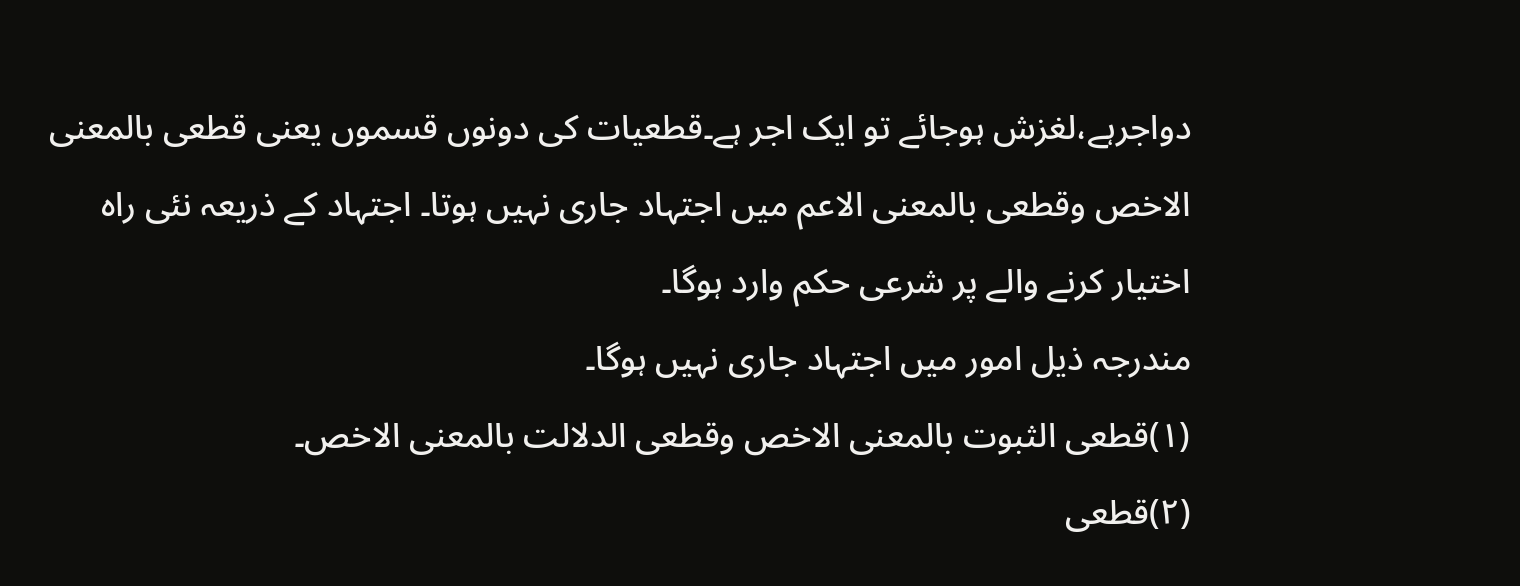دواجرہے،لغزش ہوجائے تو ایک اجر ہے۔قطعیات کی دونوں قسموں یعنی قطعی بالمعنی الاخص وقطعی بالمعنی الاعم میں اجتہاد جاری نہیں ہوتا۔ اجتہاد کے ذریعہ نئی راہ اختیار کرنے والے پر شرعی حکم وارد ہوگا۔
مندرجہ ذیل امور میں اجتہاد جاری نہیں ہوگا۔
(۱)قطعی الثبوت بالمعنی الاخص وقطعی الدلالت بالمعنی الاخص۔
(۲)قطعی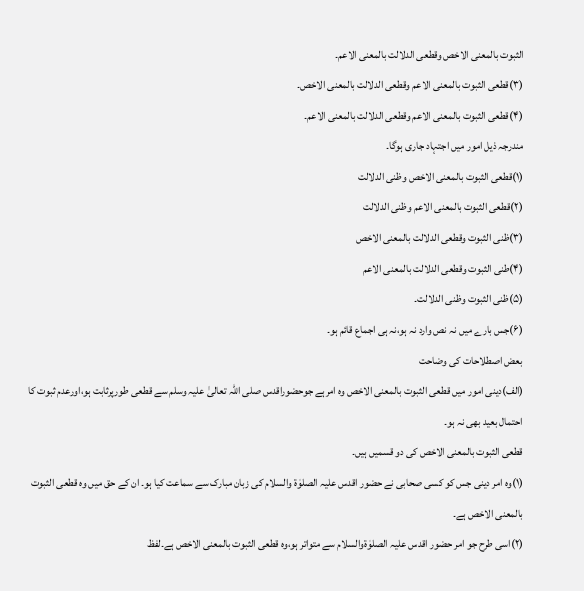الثبوت بالمعنی الاخص وقطعی الدلالت بالمعنی الاعم۔
(۳)قطعی الثبوت بالمعنی الاعم وقطعی الدلالت بالمعنی الاخص۔
(۴)قطعی الثبوت بالمعنی الاعم وقطعی الدلالت بالمعنی الاعم۔
مندرجہ ذیل امور میں اجتہاد جاری ہوگا۔
(۱)قطعی الثبوت بالمعنی الاخص وظنی الدلالت
(۲)قطعی الثبوت بالمعنی الاعم وظنی الدلالت
(۳)ظنی الثبوت وقطعی الدلالت بالمعنی الاخص
(۴)طنی الثبوت وقطعی الدلالت بالمعنی الاعم
(۵)ظنی الثبوت وظنی الدلالت۔
(۶)جس بارے میں نہ نص وارد نہ ہو،نہ ہی اجماع قائم ہو۔
بعض اصطلاحات کی وضاحت
(الف)دینی امور میں قطعی الثبوت بالمعنی الاخص وہ امرہے جوحضوراقدس صلی اللہ تعالیٰ علیہ وسلم سے قطعی طورپرثابت ہو،اورعدم ثبوت کا احتمال بعید بھی نہ ہو۔
قطعی الثبوت بالمعنی الاخص کی دو قسمیں ہیں۔
(۱)وہ امر دینی جس کو کسی صحابی نے حضور اقدس علیہ الصلوٰۃ والسلام کی زبان مبارک سے سماعت کیا ہو۔ ان کے حق میں وہ قطعی الثبوت بالمعنی الاخص ہے۔
(۲)اسی طرح جو امر حضور اقدس علیہ الصلوٰۃوالسلام سے متواتر ہو،وہ قطعی الثبوت بالمعنی الاخص ہے۔لفظ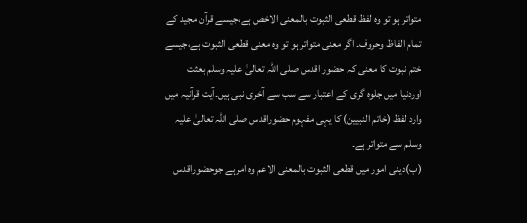متواتر ہو تو وہ لفظ قطعی الثبوت بالمعنی الاخص ہے،جیسے قرآن مجید کے تمام الفاظ وحروف۔ اگر معنی متواتر ہو تو وہ معنی قطعی الثبوت ہے،جیسے ختم نبوت کا معنی کہ حضور اقدس صلی اللہ تعالیٰ علیہ وسلم بعثت اوردنیا میں جلوہ گری کے اعتبار سے سب سے آخری نبی ہیں۔آیت قرآنیہ میں وارد لفظ (خاتم النبیین) کا یہی مفہوم حضوراقدس صلی اللہ تعالیٰ علیہ وسلم سے متواتر ہے۔
(ب)دینی امور میں قطعی الثبوت بالمعنی الاعم وہ امرہے جوحضوراقدس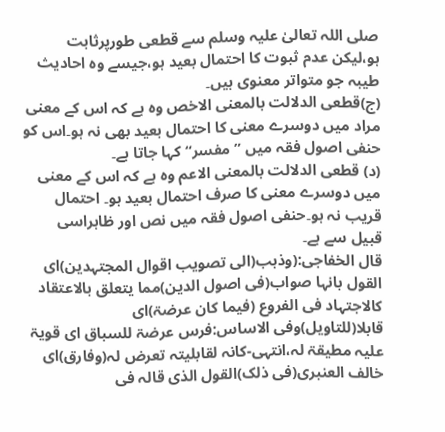صلی اللہ تعالیٰ علیہ وسلم سے قطعی طورپرثابت ہو،لیکن عدم ثبوت کا احتمال بعید ہو،جیسے وہ احادیث طیبہ جو متواتر معنوی ہیں۔
(ج)قطعی الدلالت بالمعنی الاخص وہ ہے کہ اس کے معنی مراد میں دوسرے معنی کا احتمال بعید بھی نہ ہو۔اس کو حنفی اصول فقہ میں ”مفسر“کہا جاتا ہے۔
(د) قطعی الدلالت بالمعنی الاعم وہ ہے کہ اس کے معنی میں دوسرے معنی کا صرف احتمال بعید ہو۔ احتمال قریب نہ ہو۔حنفی اصول فقہ میں نص اور ظاہراسی قبیل سے ہے۔
قال الخفاجی:(وذہب(الی تصویب اقوال المجتہدین)ای القول بانہا صواب(فی اصول الدین)مما یتعلق بالاعتقاد کالاجتہاد فی الفروع (فیما کان عرضۃ)ای قابلا(للتاویل)وفی الاساس:فرس عرضۃ للسباق ای قویۃ علیہ مطیقۃ لہ،انتہی-کانہ لقابلیتہ تعرض لہ(وفارق)ای خالف العنبری(فی ذلک)القول الذی قالہ فی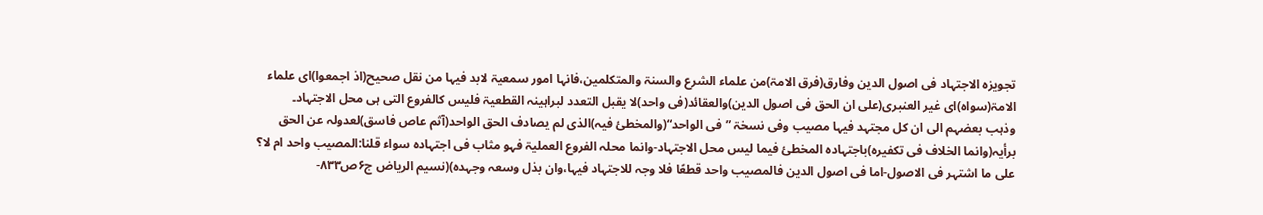تجویزہ الاجتہاد فی اصول الدین وفارق(فرق الامۃ)من علماء الشرع والسنۃ والمتکلمین،فانہا امور سمعیۃ لابد فیہا من نقل صحیح(اذ اجمعوا)ای علماء الامۃ(سواہ)ای غیر العنبری(علی ان الحق فی اصول الدین)والعقائد(فی واحد)لا یقبل التعدد لبراہینہ القطعیۃ فلیس کالفروع التی ہی محل الاجتہاد۔
وذہب بعضہم الی ان کل مجتہد فیہا مصیب وفی نسخۃ ”فی الواحد“(والمخطئ فیہ)الذی لم یصادف الحق الواحد(آثم عاص فاسق)لعدولہ عن الحق برأیہ(وانما الخلاف فی تکفیرہ)باجتہادہ المخطئ فیما لیس محل الاجتہاد-وانما محلہ الفروع العملیۃ فہو مثاب فی اجتہادہ سواء قلنا:المصیب واحد ام لا؟ علی ما اشتہر فی الاصول-اما فی اصول الدین فالمصیب واحد قطعًا فلا وجہ للاجتہاد فیہا،وان بذل وسعہ وجہدہ)(نسیم الریاض ج۶ص۸۳۳-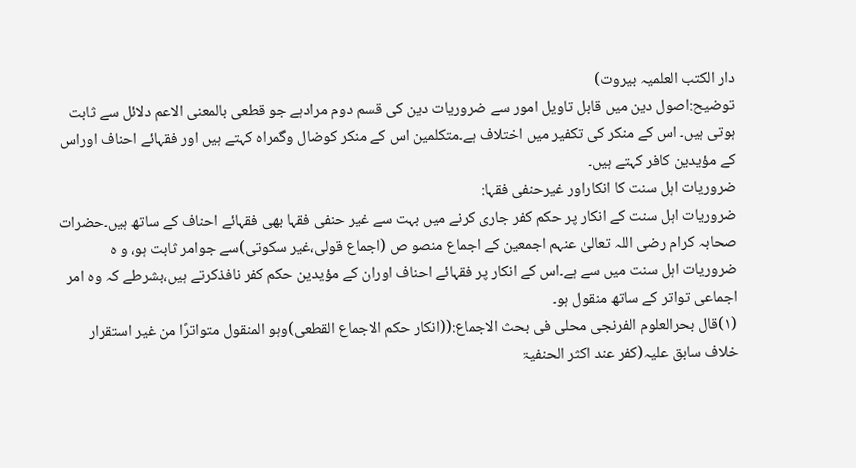دار الکتب العلمیہ بیروت)
توضیح:اصول دین میں قابل تاویل امور سے ضروریات دین کی قسم دوم مرادہے جو قطعی بالمعنی الاعم دلائل سے ثابت ہوتی ہیں۔ اس کے منکر کی تکفیر میں اختلاف ہے۔متکلمین اس کے منکر کوضال وگمراہ کہتے ہیں اور فقہائے احناف اوراس کے مؤیدین کافر کہتے ہیں۔
ضروریات اہل سنت کا انکاراور غیرحنفی فقہا:
ضروریات اہل سنت کے انکار پر حکم کفر جاری کرنے میں بہت سے غیر حنفی فقہا بھی فقہائے احناف کے ساتھ ہیں۔حضرات صحابہ کرام رضی اللہ تعالیٰ عنہم اجمعین کے اجماع منصو ص (اجماع قولی،غیر سکوتی)سے جوامر ثابت ہو، و ہ ضروریات اہل سنت میں سے ہے۔اس کے انکار پر فقہائے احناف اوران کے مؤیدین حکم کفر نافذکرتے ہیں،بشرطے کہ وہ امر اجماعی تواتر کے ساتھ منقول ہو۔
(۱)قال بحرالعلوم الفرنجی محلی فی بحث الاجماع:((انکار حکم الاجماع القطعی)وہو المنقول متواترًا من غیر استقرار خلاف سابق علیہ(کفر عند اکثر الحنفیۃ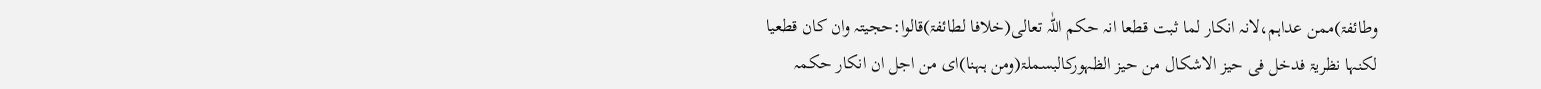وطائفۃ)ممن عداہم،لانہ انکار لما ثبت قطعا انہ حکم اللّٰہ تعالی(خلافا لطائفۃ)قالوا:حجیتہ وان کان قطعیا لکنہا نظریۃ فدخل فی حیز الاشکال من حیز الظہورکالبسملۃ(ومن ہہنا)ای من اجل ان انکار حکمہ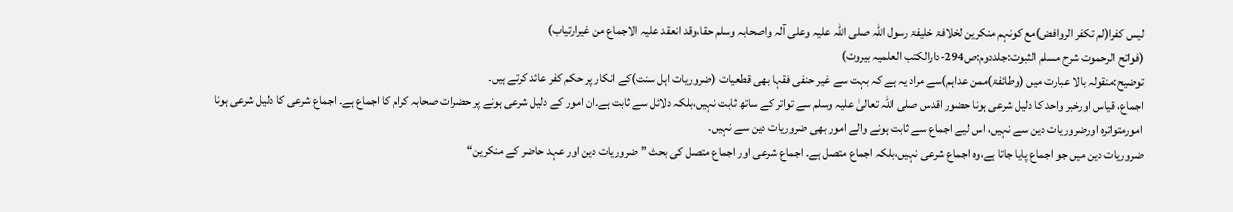لیس کفرا(لم تکفر الروافض)مع کونہم منکرین لخلافۃ خلیفۃ رسول اللّٰہ صلی اللّٰہ علیہ وعلی آلہ واصحابہ وسلم حقا،وقد انعقد علیہ الاجماع من غیرارتیاب)
(فواتح الرحموت شرح مسلم الثبوت:جلددوم:ص294-دارالکتب العلمیہ بیروت)
توضیح:منقولہ بالا عبارت میں (وطائفۃ)ممن عداہم)سے مراد یہ ہے کہ بہت سے غیر حنفی فقہا بھی قطعیات (ضروریات اہل سنت)کے انکار پر حکم کفر عائد کرتے ہیں۔
اجماع، قیاس اورخبر واحد کا دلیل شرعی ہونا حضور اقدس صلی اللہ تعالیٰ علیہ وسلم سے تواتر کے ساتھ ثابت نہیں،بلکہ دلائل سے ثابت ہے۔ان امور کے دلیل شرعی ہونے پر حضرات صحابہ کرام کا اجماع ہے۔ اجماع شرعی کا دلیل شرعی ہونا امورمتواترہ اورضروریات دین سے نہیں، اس لیے اجماع سے ثابت ہونے والے امور بھی ضروریات دین سے نہیں۔
ضروریات دین میں جو اجماع پایا جاتا ہے،وہ اجماع شرعی نہیں،بلکہ اجماع متصل ہے۔ اجماع شرعی اور اجماع متصل کی بحث ”ضروریات دین اور عہد حاضر کے منکرین“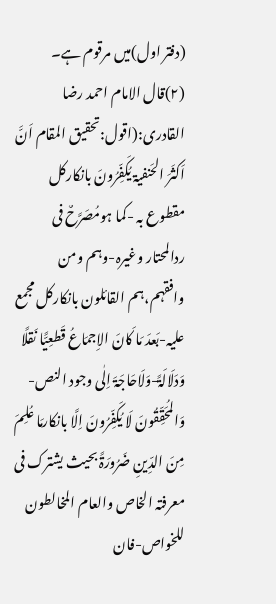(دفتر اول)میں مرقوم ہے۔
(۲)قال الامام احمد رضا القادری:(اقول:تحقیق المقام اَنَّ اَکثَرَ الحَنفیۃ یُکَفِّرُونَ بانکارکل مقطوع بہ -کما ہومُصَرَّحٌ فی ردالمحتار وغیرہ-وہم ومن وافقہم،ہم القائلون بانکارکل مجمع علیہ-بَعدَ مَا کَانَ الاِجمَاعُ قَطعِیًّا نَقلًا وَدَلَالَۃً-وَلَاحَاجَۃَ اِلٰی وجود النص-وَالمُحَقِّقُونَ لَا یُکَفِّرُونَ اِلَّا بانکارمَا عُلِمَ مِنَ الدِّینِ ضَرُورَۃً بحیث یشترک فی معرفتہ الخاص والعام المخالطون للخواص-فان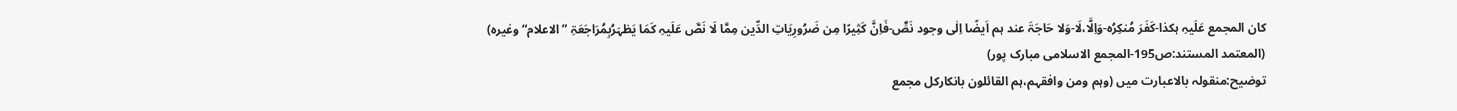کان المجمع عَلَیہِ ہکذا-کَفَرَ مُنکِرُہ-وَاِلَّا،لَا-وَلا حَاجَۃَ عند ہم اَیضًا اِلٰی وجود نَصٍّ-فَاِنَّ کَثِیرًا مِن ضَرُورِیَاتِ الدِّین مِمَّا لَا نَصَّ عَلَیہِ کَمَا یَظہَرُبِمُرَاجَعَۃِ ”الاعلام“وغیرہ)
(المعتمد المستند:ص195-المجمع الاسلامی مبارک پور)
توضیح:منقولہ بالاعبارت میں (وہم ومن وافقہم،ہم القائلون بانکارکل مجمع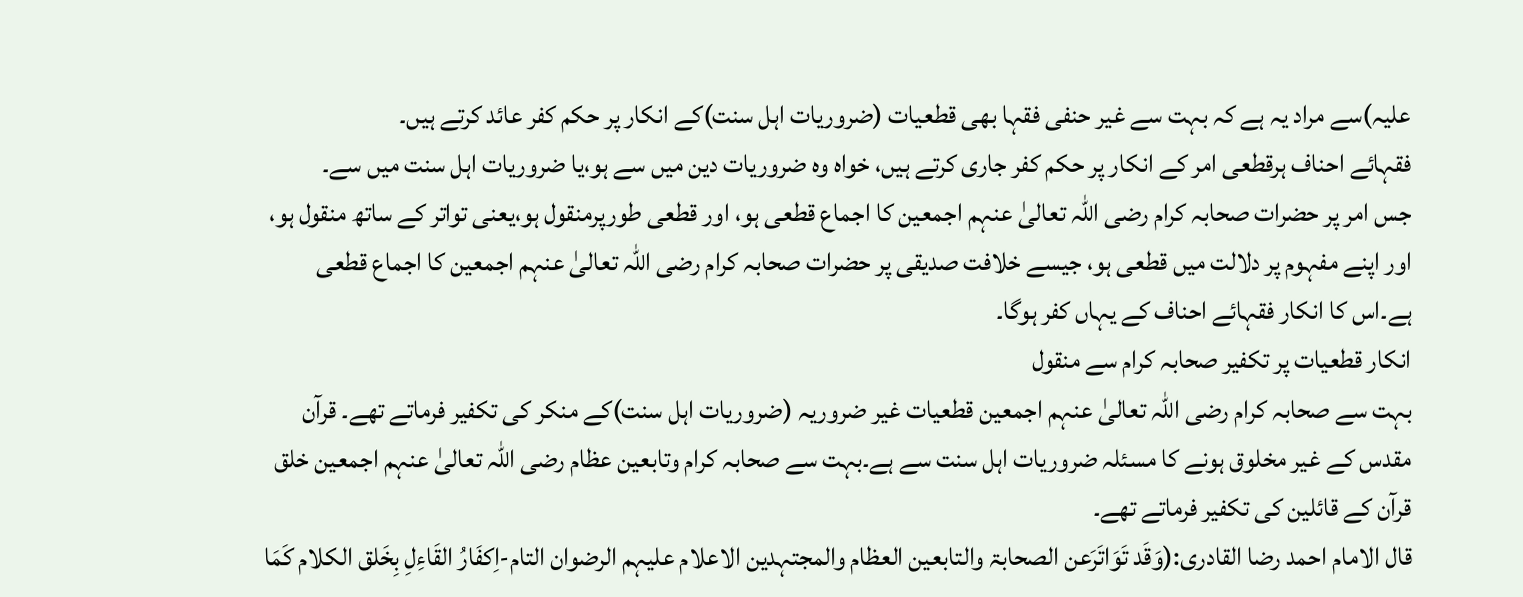علیہ)سے مراد یہ ہے کہ بہت سے غیر حنفی فقہا بھی قطعیات (ضروریات اہل سنت)کے انکار پر حکم کفر عائد کرتے ہیں۔
فقہائے احناف ہرقطعی امر کے انکار پر حکم کفر جاری کرتے ہیں، خواہ وہ ضروریات دین میں سے ہو،یا ضروریات اہل سنت میں سے۔
جس امر پر حضرات صحابہ کرام رضی اللہ تعالیٰ عنہم اجمعین کا اجماع قطعی ہو، اور قطعی طورپرمنقول ہو،یعنی تواتر کے ساتھ منقول ہو، اور اپنے مفہوم پر دلالت میں قطعی ہو، جیسے خلافت صدیقی پر حضرات صحابہ کرام رضی اللہ تعالیٰ عنہم اجمعین کا اجماع قطعی ہے۔اس کا انکار فقہائے احناف کے یہاں کفر ہوگا۔
انکار قطعیات پر تکفیر صحابہ کرام سے منقول
بہت سے صحابہ کرام رضی اللہ تعالیٰ عنہم اجمعین قطعیات غیر ضروریہ (ضروریات اہل سنت)کے منکر کی تکفیر فرماتے تھے۔ قرآن مقدس کے غیر مخلوق ہونے کا مسئلہ ضروریات اہل سنت سے ہے۔بہت سے صحابہ کرام وتابعین عظام رضی اللہ تعالیٰ عنہم اجمعین خلق قرآن کے قائلین کی تکفیر فرماتے تھے۔
قال الامام احمد رضا القادری:(وَقَد تَوَاتَرَعن الصحابۃ والتابعین العظام والمجتہدین الاعلام علیہم الرضوان التام-اِکفَارُ القَاءِلِ بِخَلق الکلام کَمَا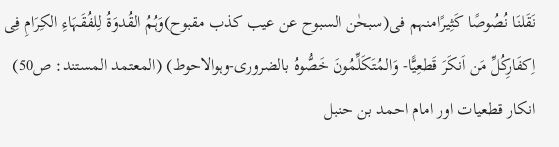نَقَلنَا نُصُوصًا کَثِیرًامنہم فی(سبحٰن السبوح عن عیب کذب مقبوح)وَہُمُ القُدوَۃُ لِلفُقَہَاءِ الکِرَامِ فِی اِکفَارِکُلِّ مَن اَنکَرَ قَطعِیًّا- وَالمُتَکَلِّمُونَ خَصُّوہُ بالضروری-وہوالاحوط) (المعتمد المستند: ص50)
انکار قطعیات اور امام احمد بن حنبل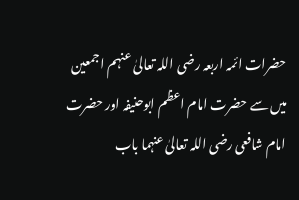حضرات ائمہ اربعہ رضی اللہ تعالیٰ عنہم اجمعین میں سے حضرت امام اعظم ابوحنیفہ اور حضرت امام شافعی رضی اللہ تعالیٰ عنہما باب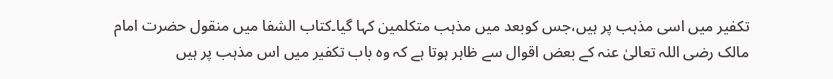تکفیر میں اسی مذہب پر ہیں،جس کوبعد میں مذہب متکلمین کہا گیا۔کتاب الشفا میں منقول حضرت امام مالک رضی اللہ تعالیٰ عنہ کے بعض اقوال سے ظاہر ہوتا ہے کہ وہ باب تکفیر میں اس مذہب پر ہیں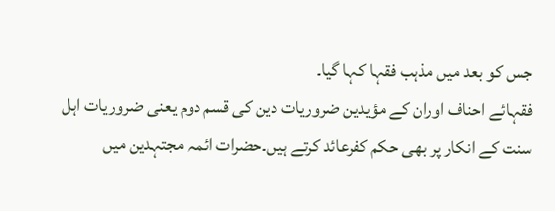جس کو بعد میں مذہب فقہا کہا گیا۔
فقہائے احناف اوران کے مؤیدین ضروریات دین کی قسم دوم یعنی ضروریات اہل سنت کے انکار پر بھی حکم کفرعائد کرتے ہیں۔حضرات ائمہ مجتہدین میں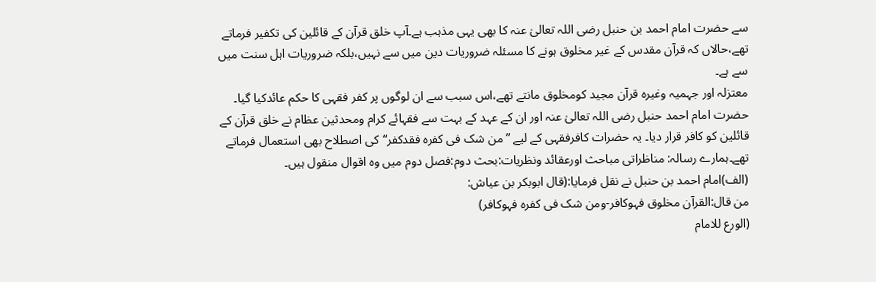سے حضرت امام احمد بن حنبل رضی اللہ تعالیٰ عنہ کا بھی یہی مذہب ہے۔آپ خلق قرآن کے قائلین کی تکفیر فرماتے تھے،حالاں کہ قرآن مقدس کے غیر مخلوق ہونے کا مسئلہ ضروریات دین میں سے نہیں،بلکہ ضروریات اہل سنت میں سے ہے۔
معتزلہ اور جہمیہ وغیرہ قرآن مجید کومخلوق مانتے تھے،اس سبب سے ان لوگوں پر کفر فقہی کا حکم عائدکیا گیا۔ حضرت امام احمد حنبل رضی اللہ تعالیٰ عنہ اور ان کے عہد کے بہت سے فقہائے کرام ومحدثین عظام نے خلق قرآن کے قائلین کو کافر قرار دیا۔ یہ حضرات کافرفقہی کے لیے ”من شک فی کفرہ فقدکفر“کی اصطلاح بھی استعمال فرماتے تھے۔ہمارے رسالہ: مناظراتی مباحث اورعقائد ونظریات:بحث دوم:فصل دوم میں وہ اقوال منقول ہیں۔
(الف)امام احمد بن حنبل نے نقل فرمایا:(قال ابوبکر بن عیاش:
من قال:القرآن مخلوق فہوکافر-ومن شک فی کفرہ فہوکافر)
(الورع للامام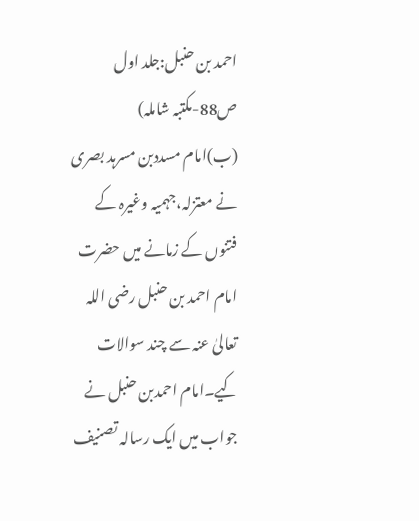احمد بن حنبل:جلد اول ص88-مکتبہ شاملہ)
(ب)امام مسددبن مسرہد بصری نے معتزلہ،جہمیہ وغیرہ کے فتنوں کے زمانے میں حضرت امام احمد بن حنبل رضی اللہ تعالیٰ عنہ سے چند سوالات کیے۔امام احمدبن حنبل نے جواب میں ایک رسالہ تصنیف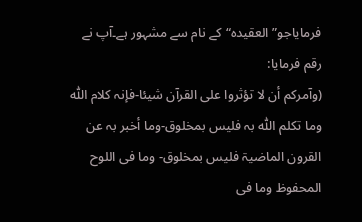فرمایاجو”العقیدہ“کے نام سے مشہور ہے۔آپ نے رقم فرمایا:
(وآمرکم أن لا تؤثروا علی القرآن شیئا-فإنہ کلام اللّٰہ وما تکلم اللّٰہ بہ فلیس بمخلوق-وما أخبر بہ عن القرون الماضیۃ فلیس بمخلوق- وما فی اللوح المحفوظ وما فی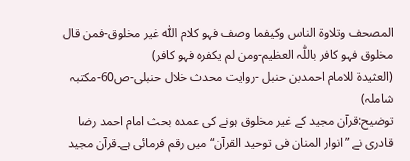المصحف وتلاوۃ الناس وکیفما وصف فہو کلام اللّٰہ غیر مخلوق-فمن قال مخلوق فہو کافر باللّٰہ العظیم-ومن لم یکفرہ فہو کافر)
(العثیدۃ للامام احمدبن حنبل -روایت محدث خلال حنبلی-ص60-مکتبہ شاملہ)
توضیح:قرآن مجید کے غیر مخلوق ہونے کی عمدہ بحث امام احمد رضا قادری نے ”انوار المنان فی توحید القرآن“ میں رقم فرمائی ہے۔قرآن مجید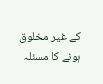کے غیر مخلوق ہونے کا مسئلہ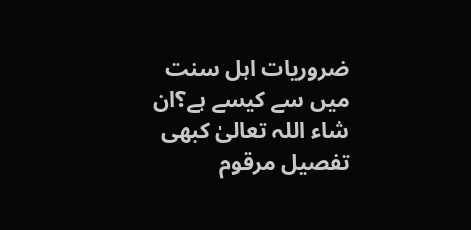ضروریات اہل سنت میں سے کیسے ہے؟ان شاء اللہ تعالیٰ کبھی تفصیل مرقوم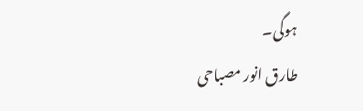ہوگی۔
طارق انور مصباحی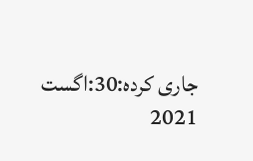جاری کردہ:30:اگست 2021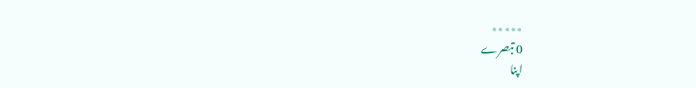٭٭٭٭٭
0 تبصرے
اپنا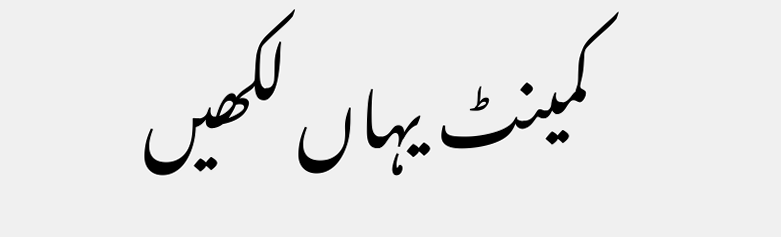کمینٹ یہاں لکھیں